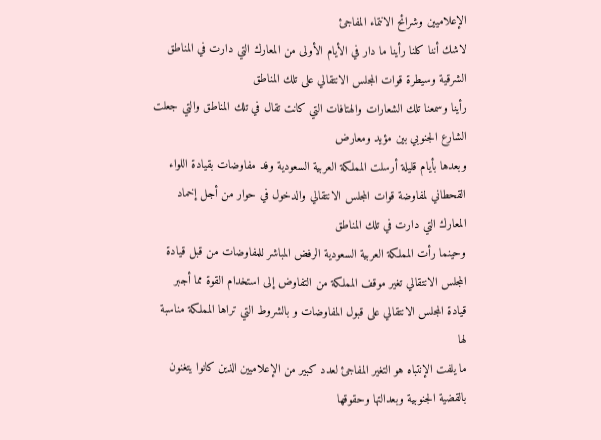الإعلاميين وشرائح الانتماء المفاجئ
لاشك أننا كلنا رأينا ما دار في الأيام الأولى من المعارك التي دارت في المناطق الشرقية وسيطرة قوات المجلس الانتقالي على تلك المناطق
رأينا وسمعنا تلك الشعارات والهتافات التي كانت تقال في تلك المناطق والتي جعلت الشارع الجنوبي بين مؤيد ومعارض
وبعدها بأيام قليلة أرسلت المملكة العربية السعودية وفد مفاوضات بقيادة اللواء القحطاني لمفاوضة قوات المجلس الانتقالي والدخول في حوار من أجل إخماد المعارك التي دارت في تلك المناطق
وحينما رأت المملكة العربية السعودية الرفض المباشر للمفاوضات من قبل قيادة المجلس الانتقالي تغير موقف المملكة من التفاوض إلى استخدام القوة مما أجبر قيادة المجلس الانتقالي على قبول المفاوضات و بالشروط التي تراها المملكة مناسبة لها
ما يلفت الإنتباه هو التغير المفاجئ لعدد كبير من الإعلاميين الذين كانوا يتغنون بالقضية الجنوبية وبعدالتها وحقوقها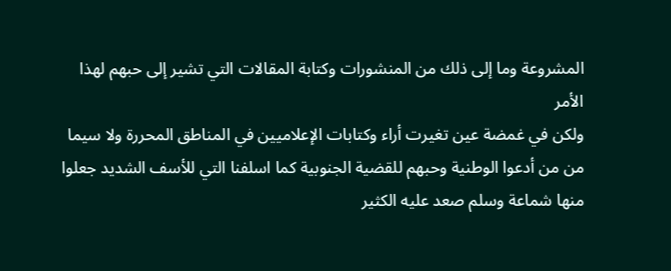المشروعة وما إلى ذلك من المنشورات وكتابة المقالات التي تشير إلى حبهم لهذا الأمر
ولكن في غمضة عين تغيرت أراء وكتابات الإعلاميين في المناطق المحررة ولا سيما من من أدعوا الوطنية وحبهم للقضية الجنوبية كما اسلفنا التي للأسف الشديد جعلوا منها شماعة وسلم صعد عليه الكثير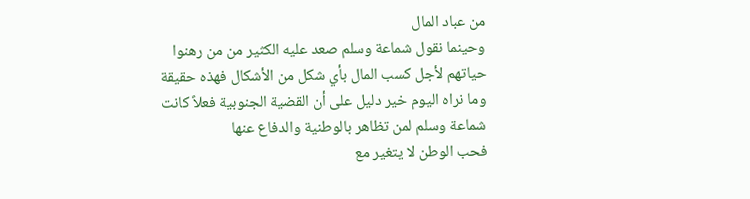من عباد المال
وحينما نقول شماعة وسلم صعد عليه الكثير من من رهنوا حياتهم لأجل كسب المال بأي شكل من الأشكال فهذه حقيقة وما نراه اليوم خير دليل على أن القضية الجنوبية فعلاً كانت شماعة وسلم لمن تظاهر بالوطنية والدفاع عنها
فحب الوطن لا يتغير مع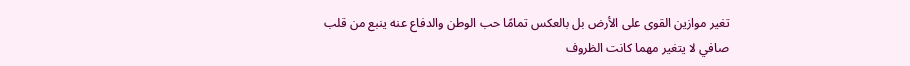تغير موازين القوى على الأرض بل بالعكس تمامًا حب الوطن والدفاع عنه ينبع من قلب صافي لا يتغير مهما كانت الظروف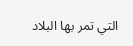التي تمر بها البلاد